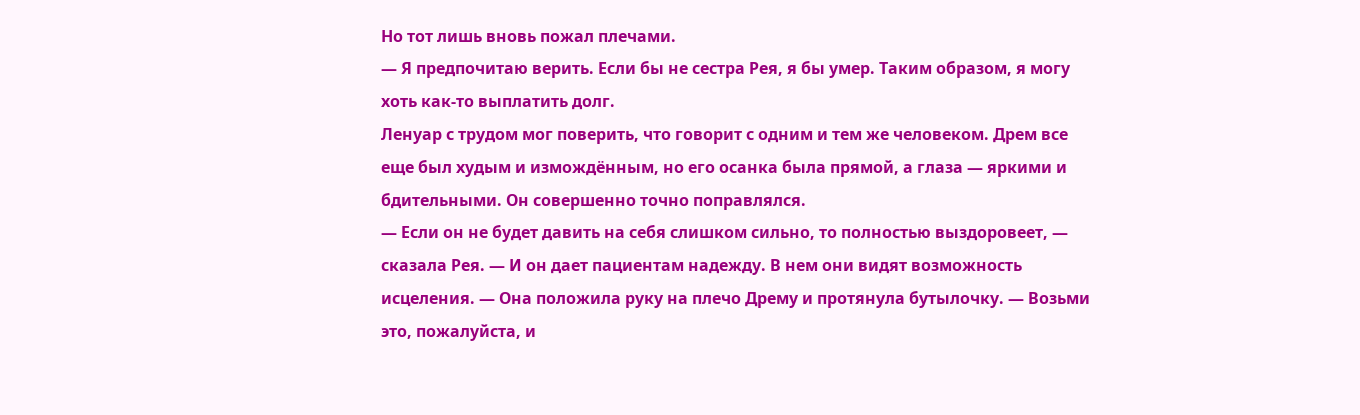Но тот лишь вновь пожал плечами.
— Я предпочитаю верить. Если бы не сестра Рея, я бы умер. Таким образом, я могу хоть как-то выплатить долг.
Ленуар с трудом мог поверить, что говорит с одним и тем же человеком. Дрем все еще был худым и измождённым, но его осанка была прямой, а глаза — яркими и бдительными. Он совершенно точно поправлялся.
— Если он не будет давить на себя слишком сильно, то полностью выздоровеет, — сказала Рея. — И он дает пациентам надежду. В нем они видят возможность исцеления. — Она положила руку на плечо Дрему и протянула бутылочку. — Возьми это, пожалуйста, и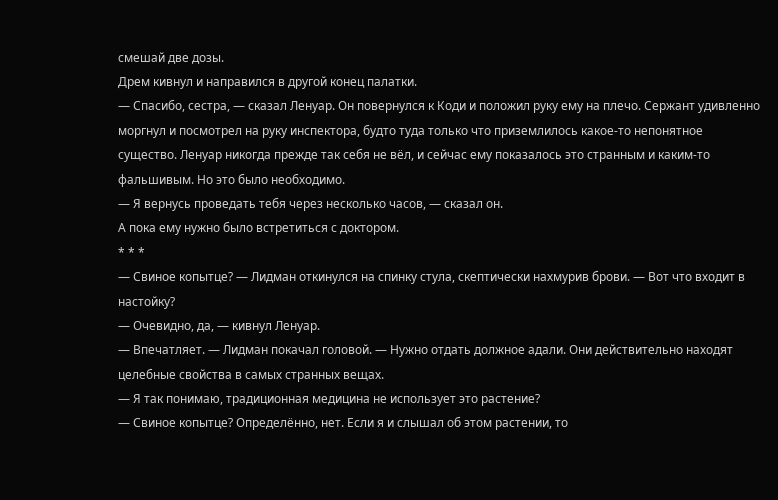смешай две дозы.
Дрем кивнул и направился в другой конец палатки.
— Спасибо, сестра, — сказал Ленуар. Он повернулся к Коди и положил руку ему на плечо. Сержант удивленно моргнул и посмотрел на руку инспектора, будто туда только что приземлилось какое-то непонятное существо. Ленуар никогда прежде так себя не вёл, и сейчас ему показалось это странным и каким-то фальшивым. Но это было необходимо.
— Я вернусь проведать тебя через несколько часов, — сказал он.
А пока ему нужно было встретиться с доктором.
* * *
— Свиное копытце? — Лидман откинулся на спинку стула, скептически нахмурив брови. — Вот что входит в настойку?
— Очевидно, да, — кивнул Ленуар.
— Впечатляет. — Лидман покачал головой. — Нужно отдать должное адали. Они действительно находят целебные свойства в самых странных вещах.
— Я так понимаю, традиционная медицина не использует это растение?
— Свиное копытце? Определённо, нет. Если я и слышал об этом растении, то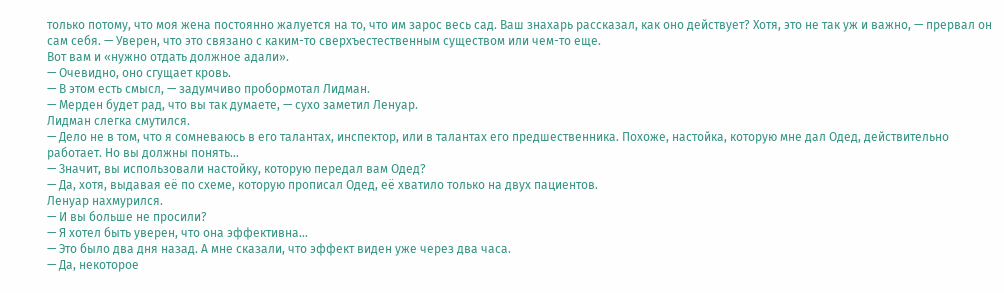только потому, что моя жена постоянно жалуется на то, что им зарос весь сад. Ваш знахарь рассказал, как оно действует? Хотя, это не так уж и важно, — прервал он сам себя. — Уверен, что это связано с каким-то сверхъестественным существом или чем-то еще.
Вот вам и «нужно отдать должное адали».
— Очевидно, оно сгущает кровь.
— В этом есть смысл, — задумчиво пробормотал Лидман.
— Мерден будет рад, что вы так думаете, — сухо заметил Ленуар.
Лидман слегка смутился.
— Дело не в том, что я сомневаюсь в его талантах, инспектор, или в талантах его предшественника. Похоже, настойка, которую мне дал Одед, действительно работает. Но вы должны понять…
— Значит, вы использовали настойку, которую передал вам Одед?
— Да, хотя, выдавая её по схеме, которую прописал Одед, её хватило только на двух пациентов.
Ленуар нахмурился.
— И вы больше не просили?
— Я хотел быть уверен, что она эффективна…
— Это было два дня назад. А мне сказали, что эффект виден уже через два часа.
— Да, некоторое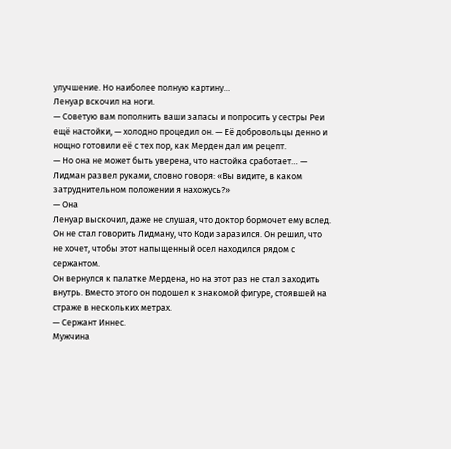улучшение. Но наиболее полную картину…
Ленуар вскочил на ноги.
— Советую вам пополнить ваши запасы и попросить у сестры Реи ещё настойки, — холодно процедил он. — Её добровольцы денно и нощно готовили её с тех пор, как Мерден дал им рецепт.
— Но она не может быть уверена, что настойка сработает… — Лидман развел руками, словно говоря: «Вы видите, в каком затруднительном положении я нахожусь?»
— Она
Ленуар выскочил, даже не слушая, что доктор бормочет ему вслед. Он не стал говорить Лидману, что Коди заразился. Он решил, что не хочет, чтобы этот напыщенный осел находился рядом с сержантом.
Он вернулся к палатке Мердена, но на этот раз не стал заходить внутрь. Вместо этого он подошел к знакомой фигуре, стоявшей на страже в нескольких метрах.
— Сержант Иннес.
Мужчина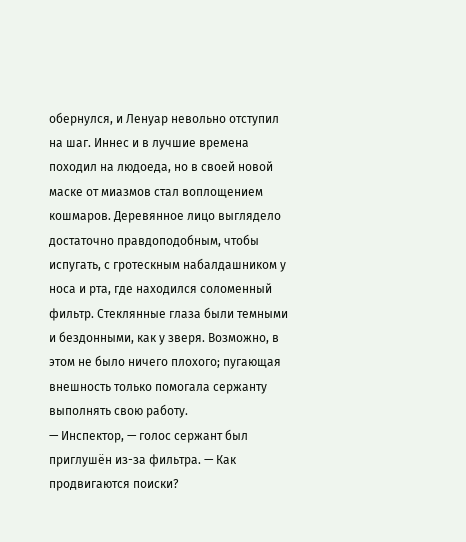обернулся, и Ленуар невольно отступил на шаг. Иннес и в лучшие времена походил на людоеда, но в своей новой маске от миазмов стал воплощением кошмаров. Деревянное лицо выглядело достаточно правдоподобным, чтобы испугать, с гротескным набалдашником у носа и рта, где находился соломенный фильтр. Стеклянные глаза были темными и бездонными, как у зверя. Возможно, в этом не было ничего плохого; пугающая внешность только помогала сержанту выполнять свою работу.
— Инспектор, — голос сержант был приглушён из-за фильтра. — Как продвигаются поиски?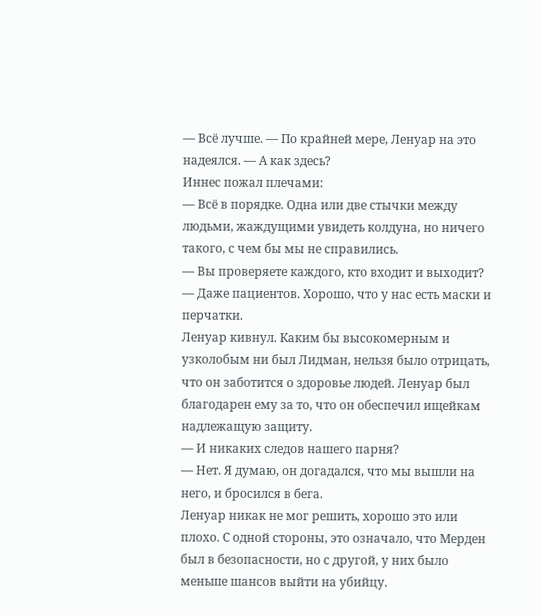— Всё лучше. — По крайней мере, Ленуар на это надеялся. — А как здесь?
Иннес пожал плечами:
— Всё в порядке. Одна или две стычки между людьми, жаждущими увидеть колдуна, но ничего такого, с чем бы мы не справились.
— Вы проверяете каждого, кто входит и выходит?
— Даже пациентов. Хорошо, что у нас есть маски и перчатки.
Ленуар кивнул. Каким бы высокомерным и узколобым ни был Лидман, нельзя было отрицать, что он заботится о здоровье людей. Ленуар был благодарен ему за то, что он обеспечил ищейкам надлежащую защиту.
— И никаких следов нашего парня?
— Нет. Я думаю, он догадался, что мы вышли на него, и бросился в бега.
Ленуар никак не мог решить, хорошо это или плохо. С одной стороны, это означало, что Мерден был в безопасности, но с другой, у них было меньше шансов выйти на убийцу.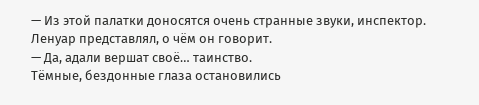— Из этой палатки доносятся очень странные звуки, инспектор.
Ленуар представлял, о чём он говорит.
— Да, адали вершат своё… таинство.
Тёмные, бездонные глаза остановились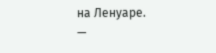на Ленуаре.
—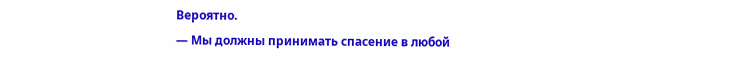Вероятно.
— Мы должны принимать спасение в любой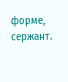форме, сержант.